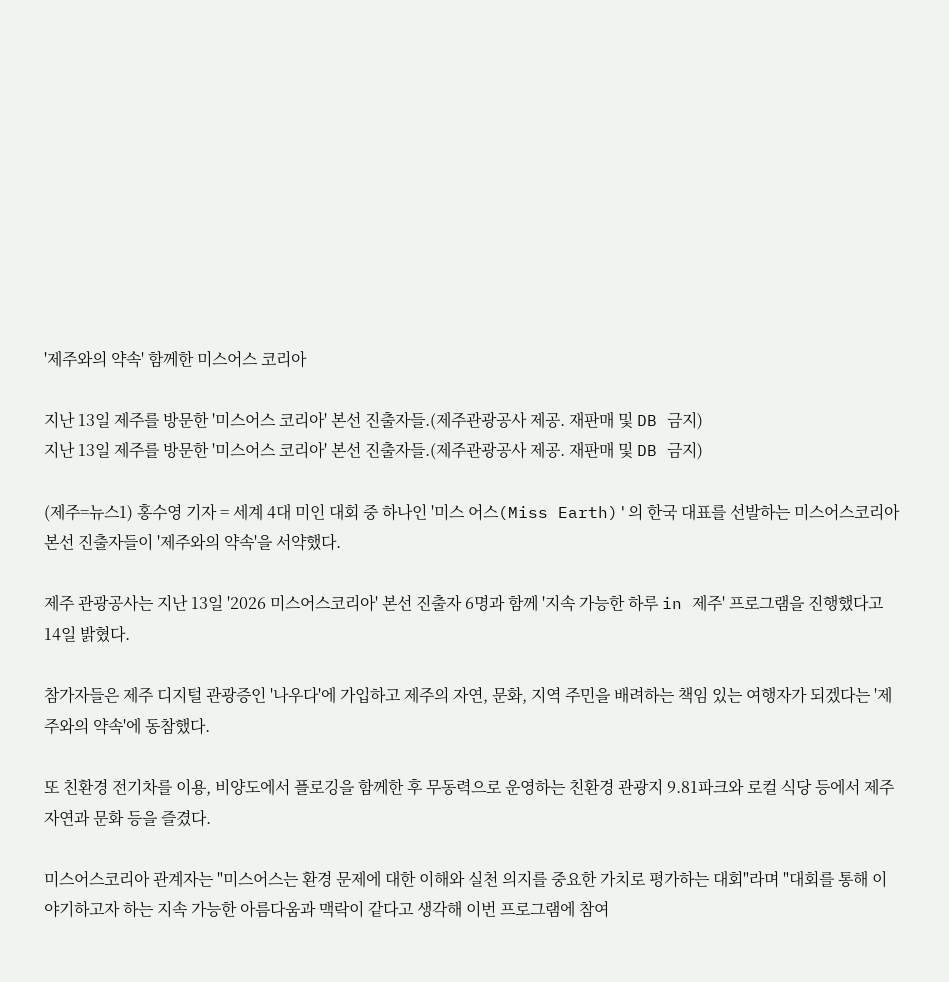'제주와의 약속' 함께한 미스어스 코리아

지난 13일 제주를 방문한 '미스어스 코리아' 본선 진출자들.(제주관광공사 제공. 재판매 및 DB 금지)
지난 13일 제주를 방문한 '미스어스 코리아' 본선 진출자들.(제주관광공사 제공. 재판매 및 DB 금지)

(제주=뉴스1) 홍수영 기자 = 세계 4대 미인 대회 중 하나인 '미스 어스(Miss Earth)'의 한국 대표를 선발하는 미스어스코리아 본선 진출자들이 '제주와의 약속'을 서약했다.

제주 관광공사는 지난 13일 '2026 미스어스코리아' 본선 진출자 6명과 함께 '지속 가능한 하루 in 제주' 프로그램을 진행했다고 14일 밝혔다.

참가자들은 제주 디지털 관광증인 '나우다'에 가입하고 제주의 자연, 문화, 지역 주민을 배려하는 책임 있는 여행자가 되겠다는 '제주와의 약속'에 동참했다.

또 친환경 전기차를 이용, 비양도에서 플로깅을 함께한 후 무동력으로 운영하는 친환경 관광지 9.81파크와 로컬 식당 등에서 제주 자연과 문화 등을 즐겼다.

미스어스코리아 관계자는 "미스어스는 환경 문제에 대한 이해와 실천 의지를 중요한 가치로 평가하는 대회"라며 "대회를 통해 이야기하고자 하는 지속 가능한 아름다움과 맥락이 같다고 생각해 이번 프로그램에 참여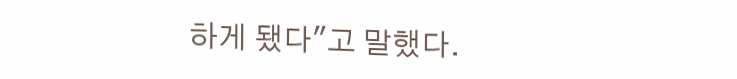하게 됐다"고 말했다.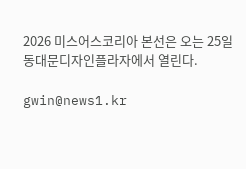2026 미스어스코리아 본선은 오는 25일 동대문디자인플라자에서 열린다.

gwin@news1.kr